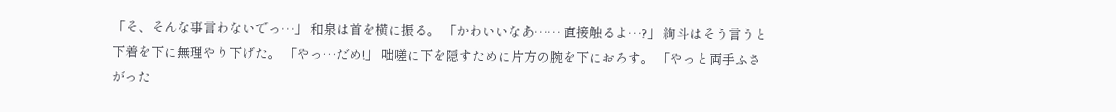「そ、そんな事言わないでっ…」 和泉は首を横に振る。 「かわいいなあ…… 直接触るよ…?」 絢斗はそう言うと下着を下に無理やり下げた。 「やっ…だめ!」 咄嗟に下を隠すために片方の腕を下におろす。 「やっと両手ふさがった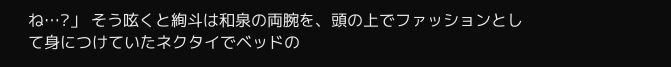ね…?」 そう呟くと絢斗は和泉の両腕を、頭の上でファッションとして身につけていたネクタイでベッドの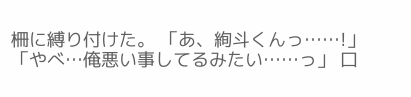柵に縛り付けた。 「あ、絢斗くんっ……!」 「やべ…俺悪い事してるみたい……っ」 口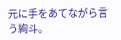元に手をあてながら言う絢斗。